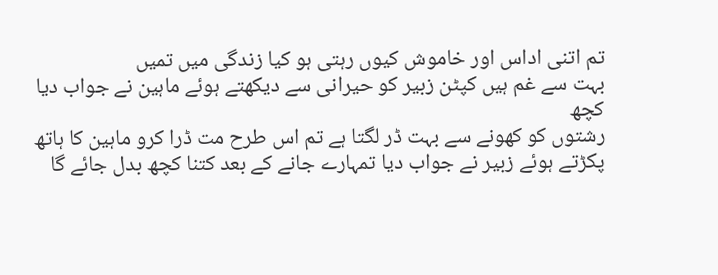تم اتنی اداس اور خاموش کیوں رہتی ہو کیا زندگی میں تمیں
بہت سے غم ہیں کپٹن زبیر کو حیرانی سے دیکھتے ہوئے ماہین نے جواب دیا کچھ
رشتوں کو کھونے سے بہت ڈر لگتا ہے تم اس طرح مت ڈرا کرو ماہین کا ہاتھ
پکڑتے ہوئے زبیر نے جواب دیا تمہارے جانے کے بعد کتنا کچھ بدل جائے گا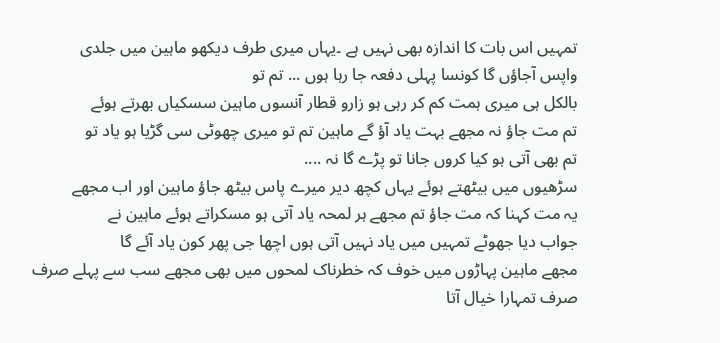تمہیں اس بات کا اندازہ بھی نہیں ہے ۔یہاں میری طرف دیکھو ماہین میں جلدی
واپس آجاؤں گا کونسا پہلی دفعہ جا رہا ہوں ... تم تو
بالکل ہی میری ہمت کم کر رہی ہو زارو قطار آنسوں ماہین سسکیاں بھرتے ہوئے
تم مت جاؤ نہ مجھے بہت یاد آؤ گے ماہین تم تو میری چھوٹی سی گڑیا ہو یاد تو
تم بھی آتی ہو کیا کروں جانا تو پڑے گا نہ ....
سڑھیوں میں بیٹھتے ہوئے یہاں کچھ دیر میرے پاس بیٹھ جاؤ ماہین اور اب مجھے
یہ مت کہنا کہ مت جاؤ تم مجھے ہر لمحہ یاد آتی ہو مسکراتے ہوئے ماہین نے
جواب دیا جھوٹے تمہیں میں یاد نہیں آتی ہوں اچھا جی پھر کون یاد آئے گا
مجھے ماہین پہاڑوں میں خوف کہ خطرناک لمحوں میں بھی مجھے سب سے پہلے صرف
صرف تمہارا خیال آتا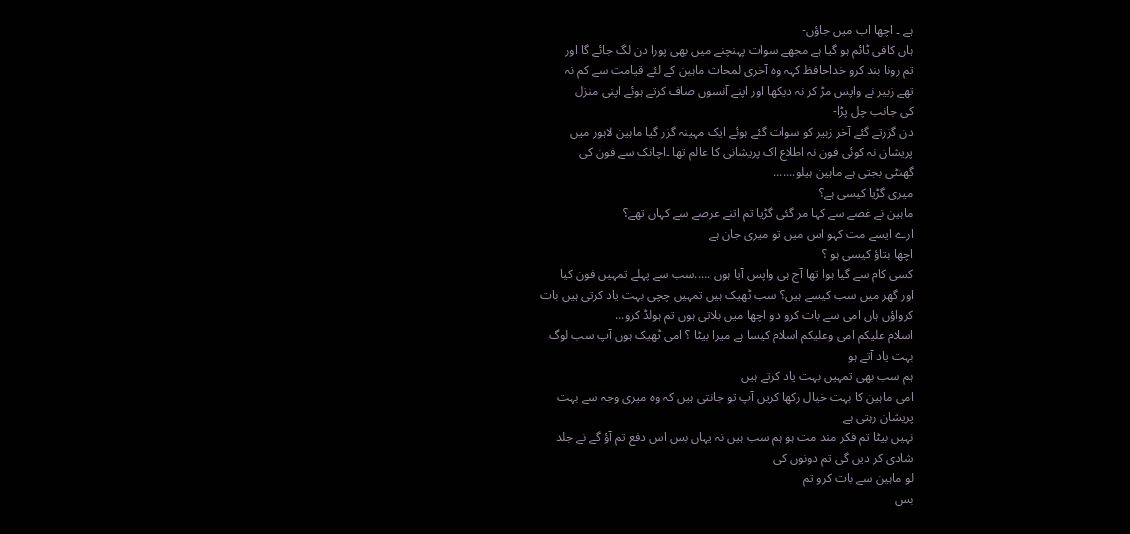ہے ۔ اچھا اب میں جاؤں-
ہاں کافی ٹائم ہو گیا ہے مجھے سوات پہنچنے میں بھی پورا دن لگ جائے گا اور
تم رونا بند کرو خداحافظ کہہ وہ آخری لمحات ماہین کے لئے قیامت سے کم نہ
تھے زبیر نے واپس مڑ کر نہ دیکھا اور اپنے آنسوں صاف کرتے ہوئے اپنی منزل
کی جانب چل پڑا-
دن گزرتے گئے آخر زبیر کو سوات گئے ہوئے ایک مہینہ گزر گیا ماہین لاہور میں
پریشان نہ کوئی فون نہ اطلاع اک پریشانی کا عالم تھا ۔اچانک سے فون کی
گھنٹی بجتی ہے ماہین ہیلو.......
میری گڑیا کیسی ہے؟
ماہین نے غصے سے کہا مر گئی گڑیا تم اتنے عرصے سے کہاں تھے؟
ارے ایسے مت کہو اس میں تو میری جان ہے
اچھا بتاؤ کیسی ہو ؟
کسی کام سے گیا ہوا تھا آج ہی واپس آیا ہوں .....سب سے پہلے تمہیں فون کیا
اور گھر میں سب کیسے ہیں؟ سب ٹھیک ہیں تمہیں چچی بہت یاد کرتی ہیں بات
کرواؤں ہاں امی سے بات کرو دو اچھا میں بلاتی ہوں تم ہولڈ کرو...
اسلام علیکم امی وعلیکم اسلام کیسا ہے میرا بیٹا ؟ امی ٹھیک ہوں آپ سب لوگ
بہت یاد آتے ہو
ہم سب بھی تمہیں بہت یاد کرتے ہیں
امی ماہین کا بہت خیال رکھا کریں آپ تو جانتی ہیں کہ وہ میری وجہ سے بہت
پریشان رہتی ہے
نہیں بیٹا تم فکر مند مت ہو ہم سب ہیں نہ یہاں بس اس دفع تم آؤ گے نے جلد
شادی کر دیں گی تم دونوں کی
لو ماہین سے بات کرو تم
بس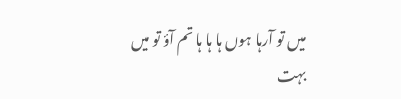میں تو آرہا ہوں ہا ہا ہا تم آؤ تو میں بہت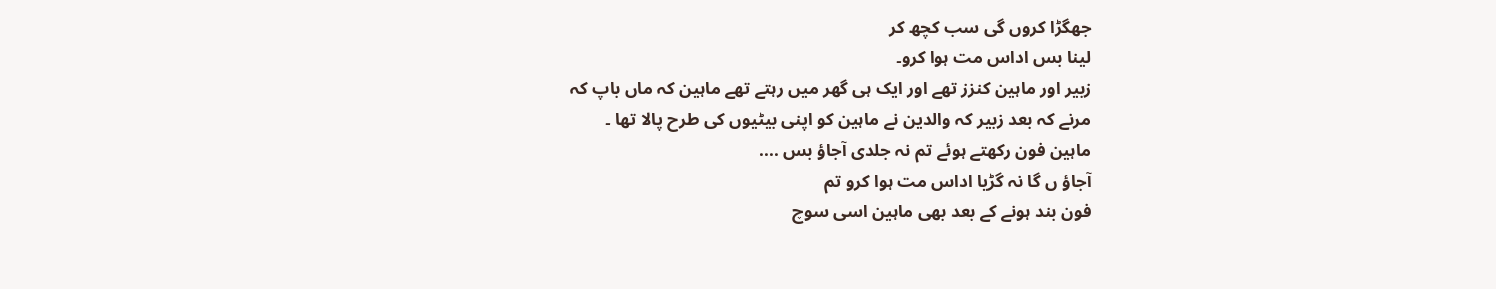جھگڑا کروں گی سب کچھ کر
لینا بس اداس مت ہوا کرو۔
زبیر اور ماہین کنزز تھے اور ایک ہی گھر میں رہتے تھے ماہین کہ ماں باپ کہ
مرنے کہ بعد زبیر کہ والدین نے ماہین کو اپنی بیٹیوں کی طرح پالا تھا ۔
ماہین فون رکھتے ہوئے تم نہ جلدی آجاؤ بس ....
آجاؤ ں گا نہ گڑیا اداس مت ہوا کرو تم
فون بند ہونے کے بعد بھی ماہین اسی سوچ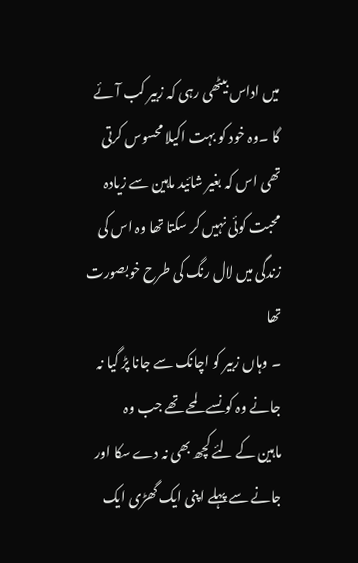میں اداس بیٹھی رہی کہ زبیر کب آئے
گا ۔وہ خود کو بہت اکیلا محسوس کرتی تھی اس کہ بغیر شائید ماہین سے زیادہ
محبت کوئی نہیں کر سکتا تھا وہ اس کی زندگی میں لال رنگ کی طرح خوبصورت تھا
۔ وہاں زبیر کو اچانک سے جانا پڑ گیا نہ جانے وہ کونسے لمحے تھے جب وہ
ماہین کے لئے کچھ بھی نہ دے سکا اور جانے سے پہلے اپنی ایک گھڑی ایک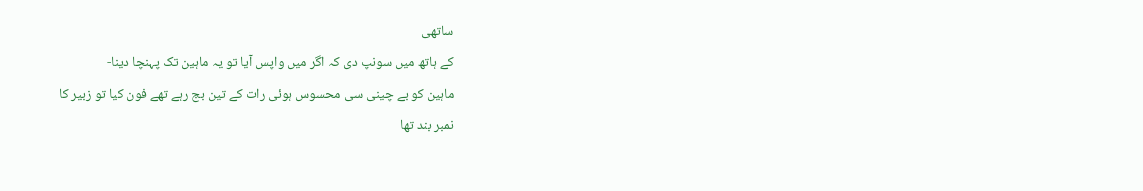ساتھی
کے ہاتھ میں سونپ دی کہ اگر میں واپس آیا تو یہ ماہین تک پہنچا دینا-
ماہین کو بے چینی سی محسوس ہوئی رات کے تین بج رہے تھے فون کیا تو زبیر کا
نمبر بند تھا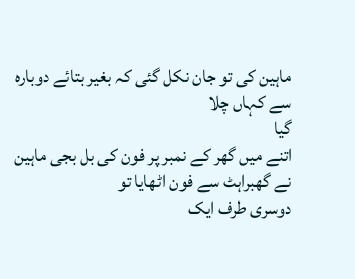ماہین کی تو جان نکل گئی کہ بغیر بتائے دوبارہ سے کہاں چلا
گیا
اتنے میں گھر کے نمبر پر فون کی بل بجی ماہین نے گھبراہٹ سے فون اٹھایا تو
دوسری طرف ایک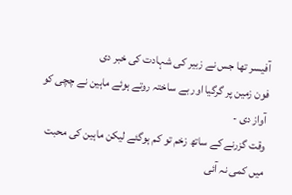آفیسر تھا جس نے زبیر کی شہادت کی خبر دی
فون زمین پر گرگیا اور بے ساختہ روتے ہوئے ماہین نے چچی کو آواز دی -
وقت گزرنے کے ساتھ زخم تو کم ہوگئے لیکن ماہین کی محبت میں کمی نہ آئی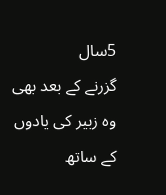5سال
گزرنے کے بعد بھی وہ زبیر کی یادوں کے ساتھ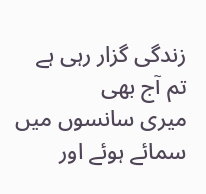زندگی گزار رہی ہے تم آج بھی
میری سانسوں میں سمائے ہوئے اور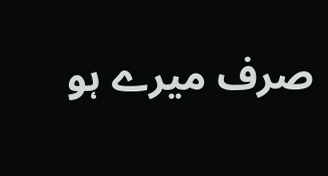صرف میرے ہو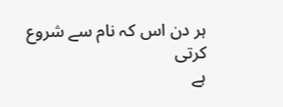ہر دن اس کہ نام سے شروع کرتی
ہے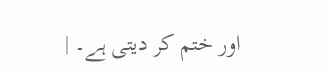اور ختم کر دیتی ہے۔ |